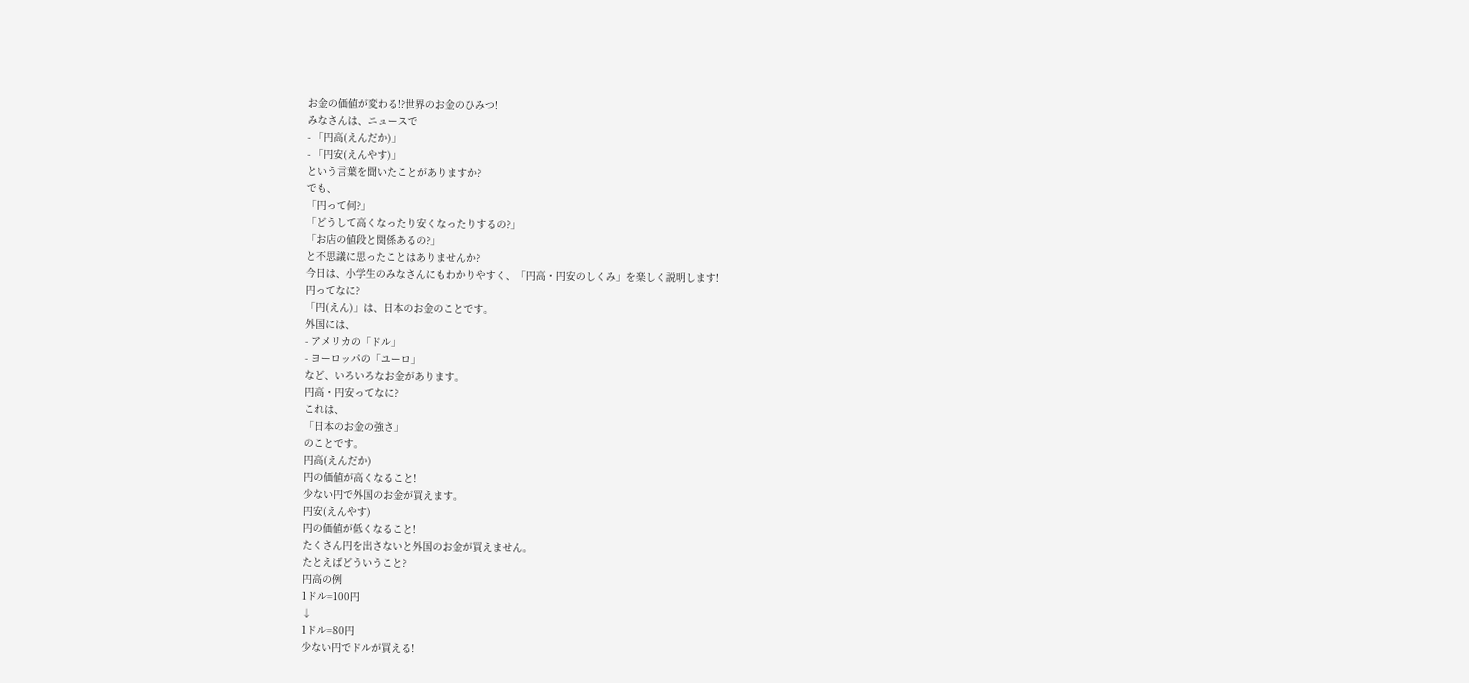お金の価値が変わる!?世界のお金のひみつ!
みなさんは、ニュースで
- 「円高(えんだか)」
- 「円安(えんやす)」
という言葉を聞いたことがありますか?
でも、
「円って何?」
「どうして高くなったり安くなったりするの?」
「お店の値段と関係あるの?」
と不思議に思ったことはありませんか?
今日は、小学生のみなさんにもわかりやすく、「円高・円安のしくみ」を楽しく説明します!
円ってなに?
「円(えん)」は、日本のお金のことです。
外国には、
- アメリカの「ドル」
- ヨーロッパの「ユーロ」
など、いろいろなお金があります。
円高・円安ってなに?
これは、
「日本のお金の強さ」
のことです。
円高(えんだか)
円の価値が高くなること!
少ない円で外国のお金が買えます。
円安(えんやす)
円の価値が低くなること!
たくさん円を出さないと外国のお金が買えません。
たとえばどういうこと?
円高の例
1ドル=100円
↓
1ドル=80円
少ない円でドルが買える!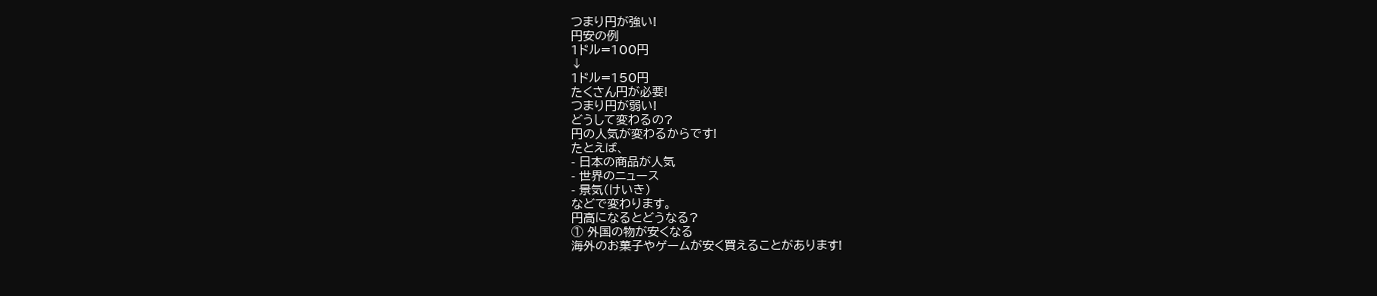つまり円が強い!
円安の例
1ドル=100円
↓
1ドル=150円
たくさん円が必要!
つまり円が弱い!
どうして変わるの?
円の人気が変わるからです!
たとえば、
- 日本の商品が人気
- 世界のニュース
- 景気(けいき)
などで変わります。
円高になるとどうなる?
① 外国の物が安くなる
海外のお菓子やゲームが安く買えることがあります!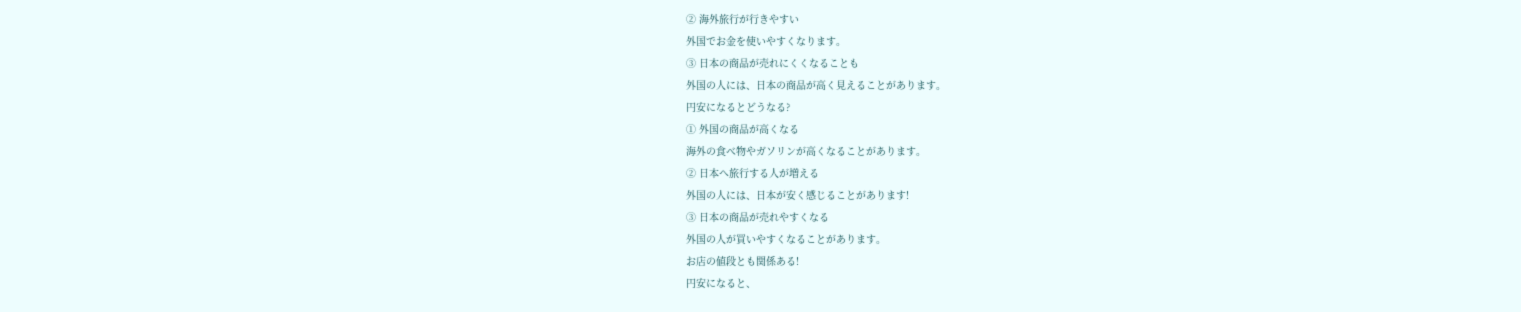② 海外旅行が行きやすい
外国でお金を使いやすくなります。
③ 日本の商品が売れにくくなることも
外国の人には、日本の商品が高く見えることがあります。
円安になるとどうなる?
① 外国の商品が高くなる
海外の食べ物やガソリンが高くなることがあります。
② 日本へ旅行する人が増える
外国の人には、日本が安く感じることがあります!
③ 日本の商品が売れやすくなる
外国の人が買いやすくなることがあります。
お店の値段とも関係ある!
円安になると、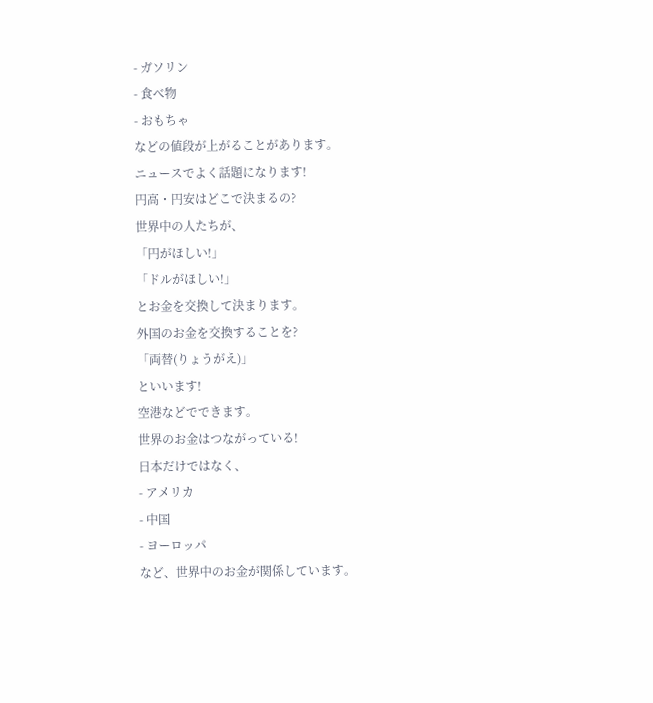- ガソリン
- 食べ物
- おもちゃ
などの値段が上がることがあります。
ニュースでよく話題になります!
円高・円安はどこで決まるの?
世界中の人たちが、
「円がほしい!」
「ドルがほしい!」
とお金を交換して決まります。
外国のお金を交換することを?
「両替(りょうがえ)」
といいます!
空港などでできます。
世界のお金はつながっている!
日本だけではなく、
- アメリカ
- 中国
- ヨーロッパ
など、世界中のお金が関係しています。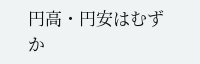円高・円安はむずか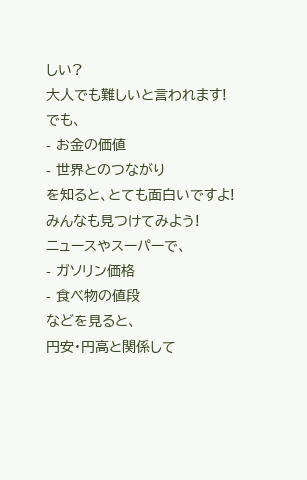しい?
大人でも難しいと言われます!
でも、
- お金の価値
- 世界とのつながり
を知ると、とても面白いですよ!
みんなも見つけてみよう!
ニュースやスーパーで、
- ガソリン価格
- 食べ物の値段
などを見ると、
円安・円高と関係して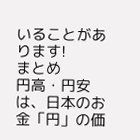いることがあります!
まとめ
円高・円安は、日本のお金「円」の価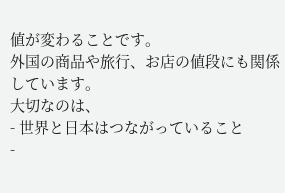値が変わることです。
外国の商品や旅行、お店の値段にも関係しています。
大切なのは、
- 世界と日本はつながっていること
-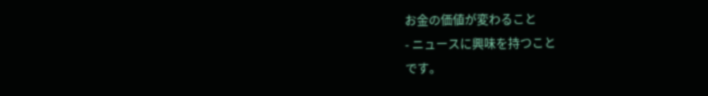お金の価値が変わること
- ニュースに興味を持つこと
です。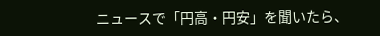ニュースで「円高・円安」を聞いたら、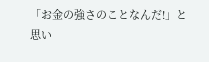「お金の強さのことなんだ!」と思い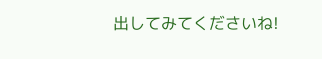出してみてくださいね!